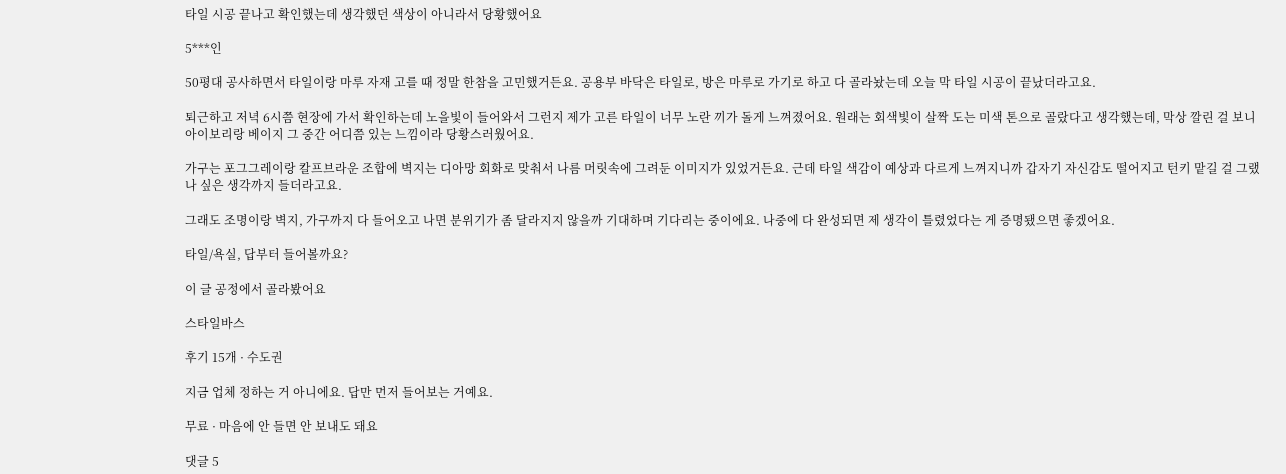타일 시공 끝나고 확인했는데 생각했던 색상이 아니라서 당황했어요

5***인

50평대 공사하면서 타일이랑 마루 자재 고를 때 정말 한참을 고민했거든요. 공용부 바닥은 타일로, 방은 마루로 가기로 하고 다 골라놨는데 오늘 막 타일 시공이 끝났더라고요.

퇴근하고 저녁 6시쯤 현장에 가서 확인하는데 노을빛이 들어와서 그런지 제가 고른 타일이 너무 노란 끼가 돌게 느껴졌어요. 원래는 회색빛이 살짝 도는 미색 톤으로 골랐다고 생각했는데, 막상 깔린 걸 보니 아이보리랑 베이지 그 중간 어디쯤 있는 느낌이라 당황스러웠어요.

가구는 포그그레이랑 칼프브라운 조합에 벽지는 디아망 회화로 맞춰서 나름 머릿속에 그려둔 이미지가 있었거든요. 근데 타일 색감이 예상과 다르게 느껴지니까 갑자기 자신감도 떨어지고 턴키 맡길 걸 그랬나 싶은 생각까지 들더라고요.

그래도 조명이랑 벽지, 가구까지 다 들어오고 나면 분위기가 좀 달라지지 않을까 기대하며 기다리는 중이에요. 나중에 다 완성되면 제 생각이 틀렸었다는 게 증명됐으면 좋겠어요.

타일/욕실, 답부터 들어볼까요?

이 글 공정에서 골라봤어요

스타일바스

후기 15개 · 수도권

지금 업체 정하는 거 아니에요. 답만 먼저 들어보는 거예요.

무료 · 마음에 안 들면 안 보내도 돼요

댓글 5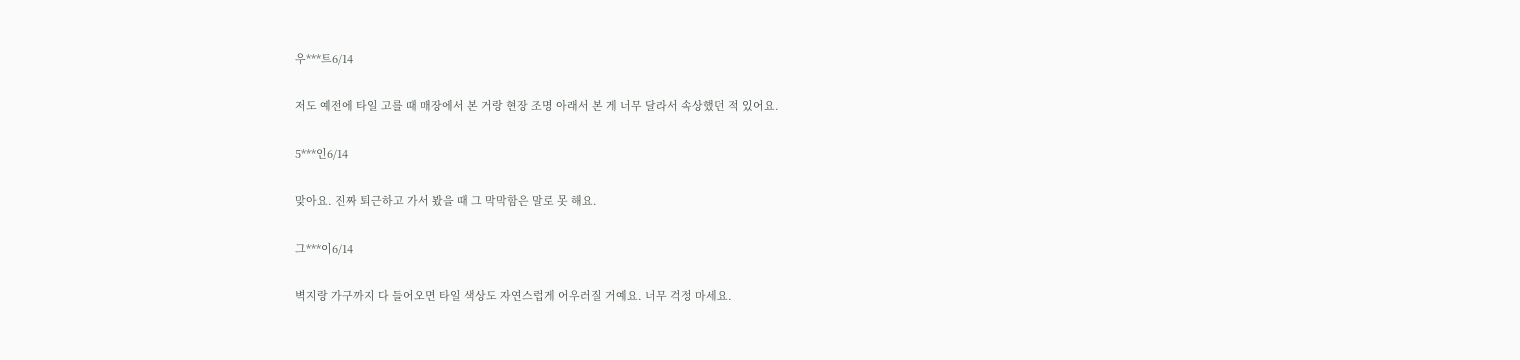우***트6/14

저도 예전에 타일 고를 때 매장에서 본 거랑 현장 조명 아래서 본 게 너무 달라서 속상했던 적 있어요.

5***인6/14

맞아요. 진짜 퇴근하고 가서 봤을 때 그 막막함은 말로 못 해요.

그***이6/14

벽지랑 가구까지 다 들어오면 타일 색상도 자연스럽게 어우러질 거예요. 너무 걱정 마세요.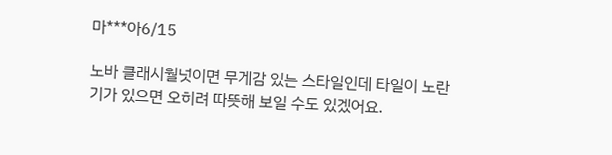마***아6/15

노바 클래시월넛이면 무게감 있는 스타일인데 타일이 노란 기가 있으면 오히려 따뜻해 보일 수도 있겠어요.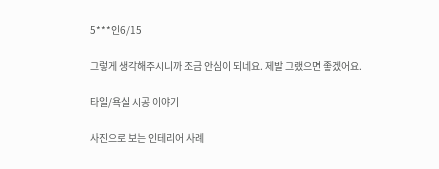5***인6/15

그렇게 생각해주시니까 조금 안심이 되네요. 제발 그랬으면 좋겠어요.

타일/욕실 시공 이야기

사진으로 보는 인테리어 사례